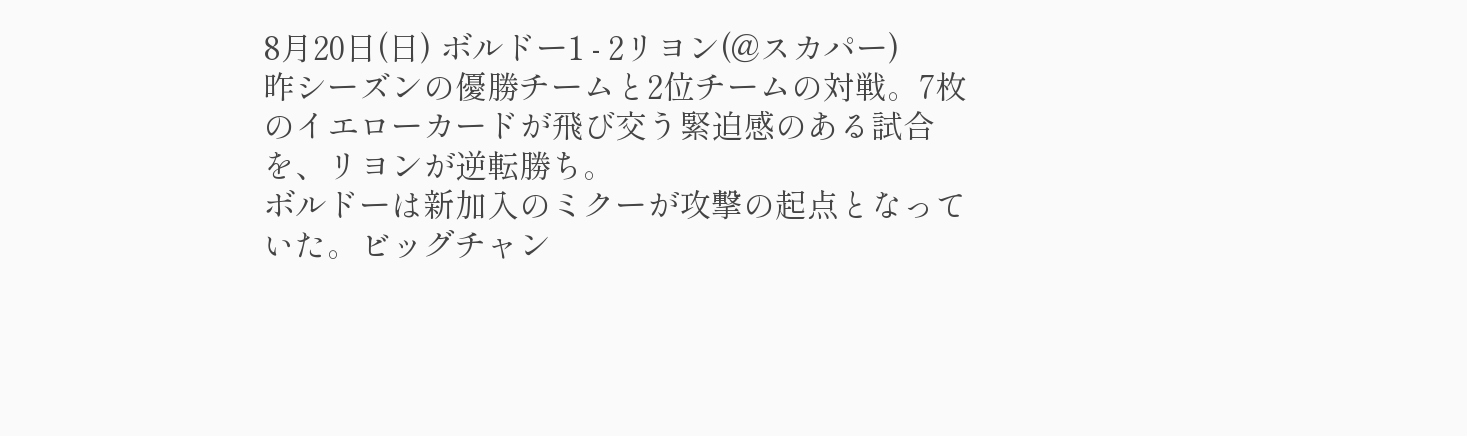8月20日(日) ボルドー1 - 2リヨン(@スカパー)
昨シーズンの優勝チームと2位チームの対戦。7枚のイエローカードが飛び交う緊迫感のある試合を、リヨンが逆転勝ち。
ボルドーは新加入のミクーが攻撃の起点となっていた。ビッグチャン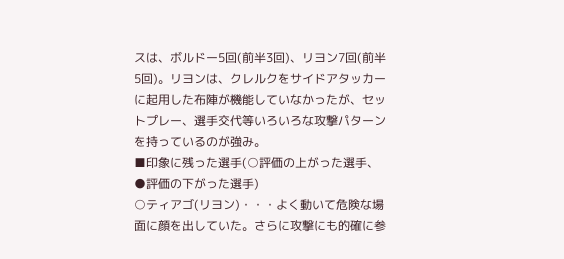スは、ボルドー5回(前半3回)、リヨン7回(前半5回)。リヨンは、クレルクをサイドアタッカーに起用した布陣が機能していなかったが、セットプレー、選手交代等いろいろな攻撃パターンを持っているのが強み。
■印象に残った選手(○評価の上がった選手、●評価の下がった選手)
○ティアゴ(リヨン)・・・よく動いて危険な場面に顔を出していた。さらに攻撃にも的確に参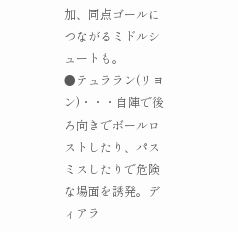加、同点ゴールにつながるミドルシュートも。
●テュララン(リヨン)・・・自陣で後ろ向きでボールロストしたり、パスミスしたりで危険な場面を誘発。ディアラ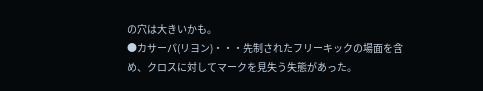の穴は大きいかも。
●カサーパ(リヨン)・・・先制されたフリーキックの場面を含め、クロスに対してマークを見失う失態があった。